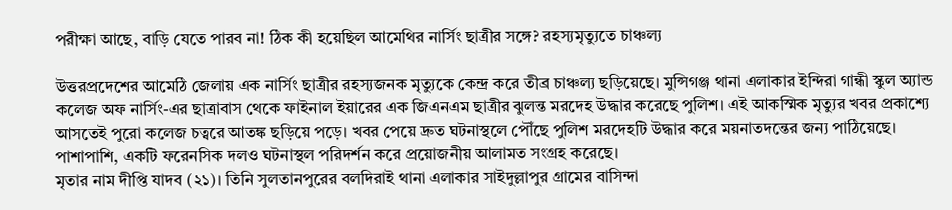পরীক্ষা আছে, বাড়ি যেতে পারব না! ঠিক কী হয়েছিল আমেথির নার্সিং ছাত্রীর সঙ্গে? রহস্যমৃত্যুতে চাঞ্চল্য

উত্তরপ্রদেশের আমেঠি জেলায় এক নার্সিং ছাত্রীর রহস্যজনক মৃত্যুকে কেন্দ্র করে তীব্র চাঞ্চল্য ছড়িয়েছে। মুন্সিগঞ্জ থানা এলাকার ইন্দিরা গান্ধী স্কুল অ্যান্ড কলেজ অফ নার্সিং-এর ছাত্রাবাস থেকে ফাইনাল ইয়ারের এক জিএনএম ছাত্রীর ঝুলন্ত মরদেহ উদ্ধার করেছে পুলিশ। এই আকস্মিক মৃত্যুর খবর প্রকাশ্যে আসতেই পুরো কলেজ চত্বরে আতঙ্ক ছড়িয়ে পড়ে। খবর পেয়ে দ্রুত ঘটনাস্থলে পৌঁছে পুলিশ মরদেহটি উদ্ধার করে ময়নাতদন্তের জন্য পাঠিয়েছে। পাশাপাশি, একটি ফরেনসিক দলও ঘটনাস্থল পরিদর্শন করে প্রয়োজনীয় আলামত সংগ্রহ করেছে।
মৃতার নাম দীপ্তি যাদব (২১)। তিনি সুলতানপুরের বলদিরাই থানা এলাকার সাইদুল্লাপুর গ্রামের বাসিন্দা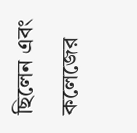ছিলেন এবং কলেজের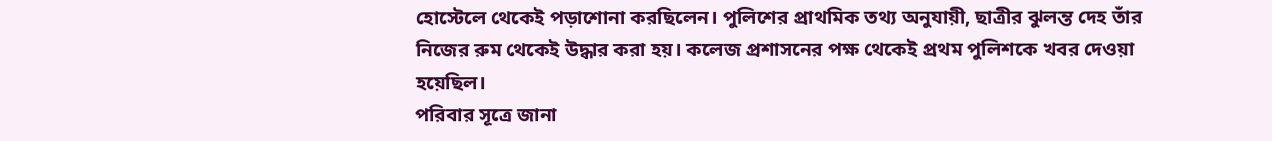হোস্টেলে থেকেই পড়াশোনা করছিলেন। পুলিশের প্রাথমিক তথ্য অনুযায়ী, ছাত্রীর ঝুলন্ত দেহ তাঁর নিজের রুম থেকেই উদ্ধার করা হয়। কলেজ প্রশাসনের পক্ষ থেকেই প্রথম পুলিশকে খবর দেওয়া হয়েছিল।
পরিবার সূত্রে জানা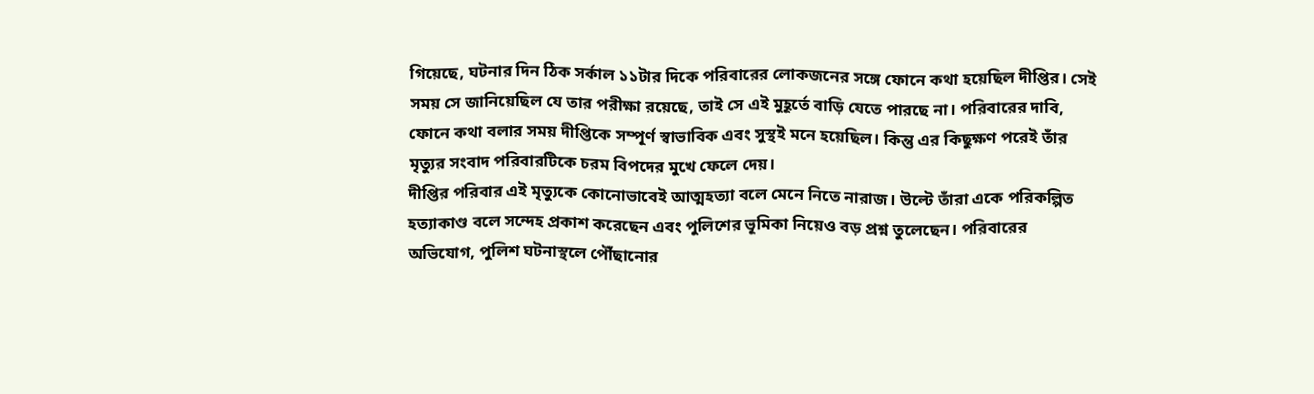গিয়েছে, ঘটনার দিন ঠিক সর্কাল ১১টার দিকে পরিবারের লোকজনের সঙ্গে ফোনে কথা হয়েছিল দীপ্তির। সেই সময় সে জানিয়েছিল যে তার পরীক্ষা রয়েছে, তাই সে এই মুহূর্তে বাড়ি যেতে পারছে না। পরিবারের দাবি, ফোনে কথা বলার সময় দীপ্তিকে সম্পূর্ণ স্বাভাবিক এবং সুস্থই মনে হয়েছিল। কিন্তু এর কিছুক্ষণ পরেই তাঁর মৃত্যুর সংবাদ পরিবারটিকে চরম বিপদের মুখে ফেলে দেয়।
দীপ্তির পরিবার এই মৃত্যুকে কোনোভাবেই আত্মহত্যা বলে মেনে নিতে নারাজ। উল্টে তাঁরা একে পরিকল্পিত হত্যাকাণ্ড বলে সন্দেহ প্রকাশ করেছেন এবং পুলিশের ভূমিকা নিয়েও বড় প্রশ্ন তুলেছেন। পরিবারের অভিযোগ, পুলিশ ঘটনাস্থলে পৌঁছানোর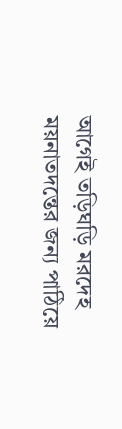আগেই তড়িঘড়ি মরদেহ ময়নাতদন্তের জন্য পাঠিয়ে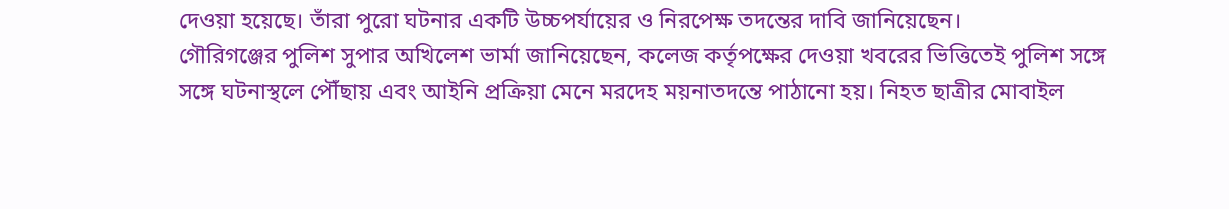দেওয়া হয়েছে। তাঁরা পুরো ঘটনার একটি উচ্চপর্যায়ের ও নিরপেক্ষ তদন্তের দাবি জানিয়েছেন।
গৌরিগঞ্জের পুলিশ সুপার অখিলেশ ভার্মা জানিয়েছেন, কলেজ কর্তৃপক্ষের দেওয়া খবরের ভিত্তিতেই পুলিশ সঙ্গে সঙ্গে ঘটনাস্থলে পৌঁছায় এবং আইনি প্রক্রিয়া মেনে মরদেহ ময়নাতদন্তে পাঠানো হয়। নিহত ছাত্রীর মোবাইল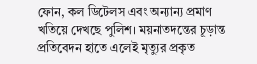ফোন, কল ডিটেলস এবং অন্যান্য প্রমাণ খতিয়ে দেখছে পুলিশ। ময়নাতদন্তের চূড়ান্ত প্রতিবেদন হাতে এলেই মৃত্যুর প্রকৃত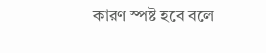কারণ স্পষ্ট হবে বলে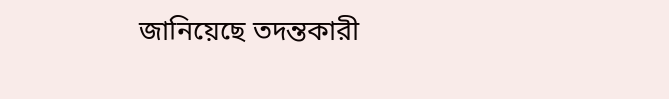জানিয়েছে তদন্তকারী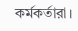কর্মকর্তারা।